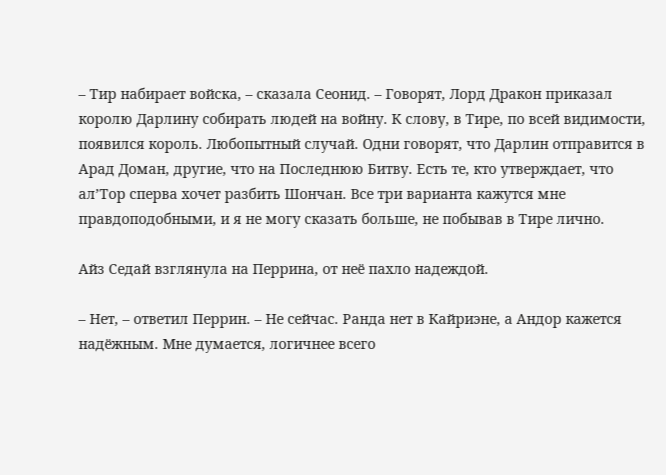– Тир набирает войска, – сказала Сеонид. – Говорят, Лорд Дракон приказал королю Дарлину собирать людей на войну. К слову, в Тире, по всей видимости, появился король. Любопытный случай. Одни говорят, что Дарлин отправится в Арад Доман, другие, что на Последнюю Битву. Есть те, кто утверждает, что ал’Тор сперва хочет разбить Шончан. Все три варианта кажутся мне правдоподобными, и я не могу сказать больше, не побывав в Тире лично.

Айз Седай взглянула на Перрина, от неё пахло надеждой.

– Нет, – ответил Перрин. – Не сейчас. Ранда нет в Кайриэне, а Андор кажется надёжным. Мне думается, логичнее всего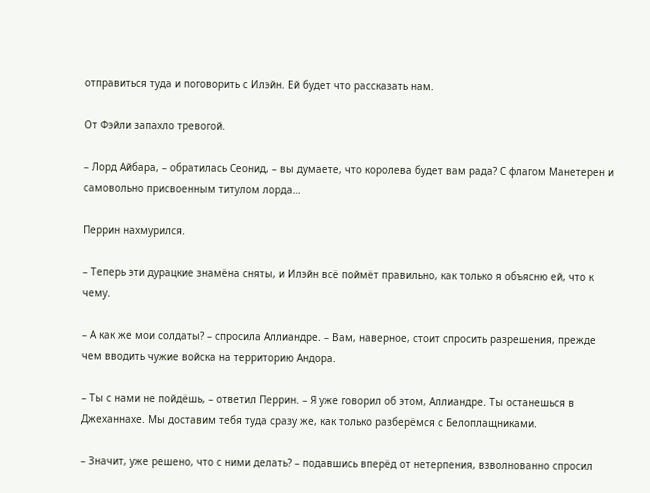отправиться туда и поговорить с Илэйн. Ей будет что рассказать нам.

От Фэйли запахло тревогой.

– Лорд Айбара, – обратилась Сеонид, – вы думаете, что королева будет вам рада? С флагом Манетерен и самовольно присвоенным титулом лорда…

Перрин нахмурился.

– Теперь эти дурацкие знамёна сняты, и Илэйн всё поймёт правильно, как только я объясню ей, что к чему.

– А как же мои солдаты? – спросила Аллиандре. – Вам, наверное, стоит спросить разрешения, прежде чем вводить чужие войска на территорию Андора.

– Ты с нами не пойдёшь, – ответил Перрин. – Я уже говорил об этом, Аллиандре. Ты останешься в Джеханнахе. Мы доставим тебя туда сразу же, как только разберёмся с Белоплащниками.

– Значит, уже решено, что с ними делать? – подавшись вперёд от нетерпения, взволнованно спросил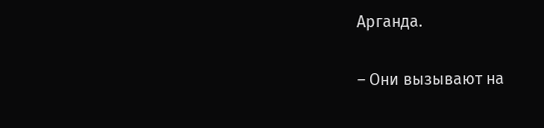Арганда.

– Они вызывают на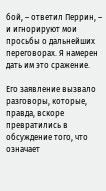бой, – ответил Перрин, – и игнорируют мои просьбы о дальнейших переговорах. Я намерен дать им это сражение.

Его заявление вызвало разговоры, которые, правда, вскоре превратились в обсуждение того, что означает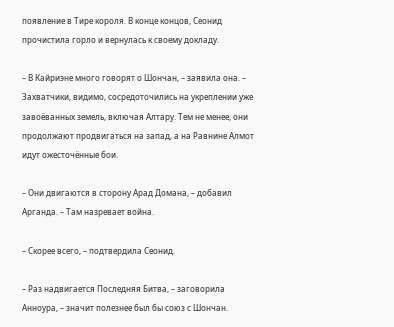появление в Тире короля. В конце концов, Сеонид прочистила горло и вернулась к своему докладу.

– В Кайриэне много говорят о Шончан, – заявила она. – Захватчики, видимо, сосредоточились на укреплении уже завоёванных земель, включая Алтару. Тем не менее, они продолжают продвигаться на запад, а на Равнине Алмот идут ожесточённые бои.

– Они двигаются в сторону Арад Домана, – добавил Арганда. – Там назревает война.

– Скорее всего, – подтвердила Сеонид.

– Раз надвигается Последняя Битва, – заговорила Анноура, – значит полезнее был бы союз с Шончан.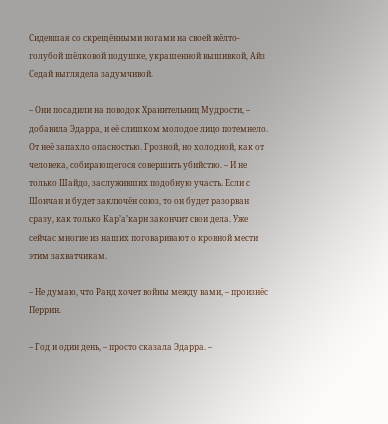Сидевшая со скрещёнными ногами на своей жёлто-голубой шёлковой подушке, украшенной вышивкой, Айз Седай выглядела задумчивой.

– Они посадили на поводок Хранительниц Мудрости, – добавила Эдарра, и её слишком молодое лицо потемнело. От неё запахло опасностью. Грозной, но холодной, как от человека, собирающегося совершить убийство. – И не только Шайдо, заслуживших подобную участь. Если с Шончан и будет заключён союз, то он будет разорван сразу, как только Кар’а’карн закончит свои дела. Уже сейчас многие из наших поговаривают о кровной мести этим захватчикам.

– Не думаю, что Ранд хочет войны между вами, – произнёс Перрин.

– Год и один день, – просто сказала Эдарра. –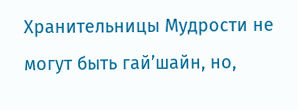Хранительницы Мудрости не могут быть гай’шайн, но,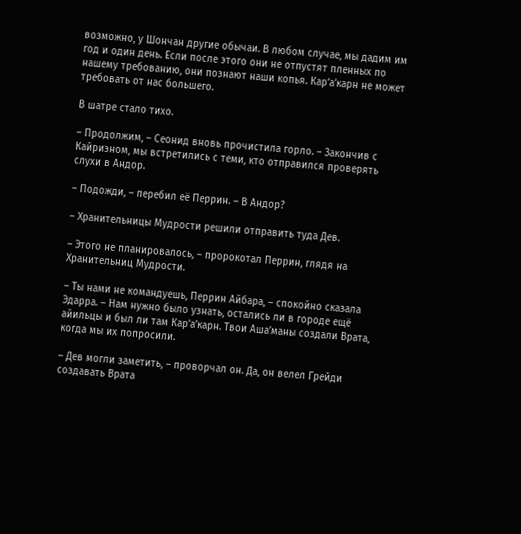возможно, у Шончан другие обычаи. В любом случае, мы дадим им год и один день. Если после этого они не отпустят пленных по нашему требованию, они познают наши копья. Кар’а’карн не может требовать от нас большего.

В шатре стало тихо.

– Продолжим, – Сеонид вновь прочистила горло. – Закончив с Кайриэном, мы встретились с теми, кто отправился проверять слухи в Андор.

– Подожди, – перебил её Перрин. – В Андор?

– Хранительницы Мудрости решили отправить туда Дев.

– Этого не планировалось, – пророкотал Перрин, глядя на Хранительниц Мудрости.

– Ты нами не командуешь, Перрин Айбара, – спокойно сказала Эдарра. – Нам нужно было узнать, остались ли в городе ещё айильцы и был ли там Кар’а’карн. Твои Аша’маны создали Врата, когда мы их попросили.

– Дев могли заметить, – проворчал он. Да, он велел Грейди создавать Врата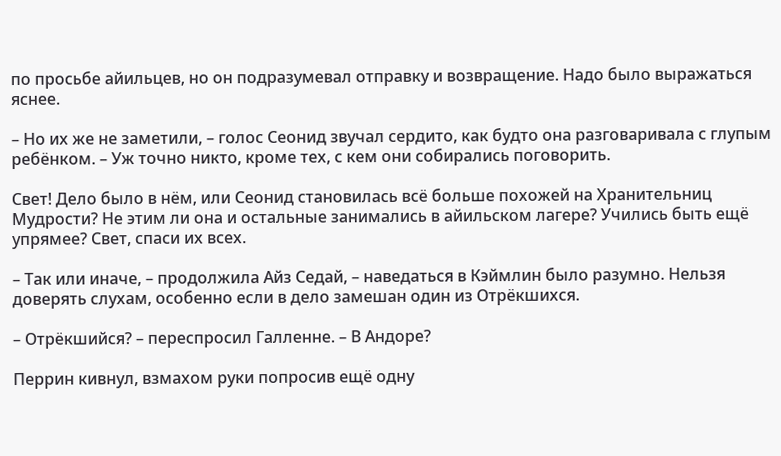по просьбе айильцев, но он подразумевал отправку и возвращение. Надо было выражаться яснее.

– Но их же не заметили, – голос Сеонид звучал сердито, как будто она разговаривала с глупым ребёнком. – Уж точно никто, кроме тех, с кем они собирались поговорить.

Свет! Дело было в нём, или Сеонид становилась всё больше похожей на Хранительниц Мудрости? Не этим ли она и остальные занимались в айильском лагере? Учились быть ещё упрямее? Свет, спаси их всех.

– Так или иначе, – продолжила Айз Седай, – наведаться в Кэймлин было разумно. Нельзя доверять слухам, особенно если в дело замешан один из Отрёкшихся.

– Отрёкшийся? – переспросил Галленне. – В Андоре?

Перрин кивнул, взмахом руки попросив ещё одну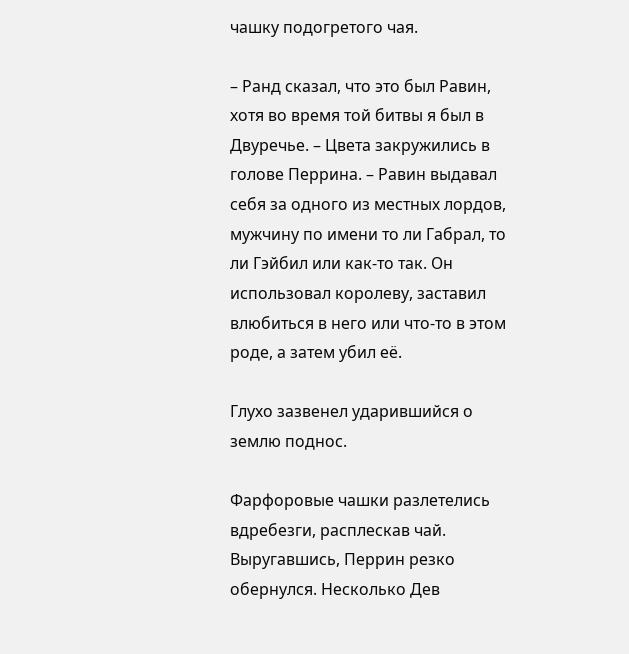чашку подогретого чая.

– Ранд сказал, что это был Равин, хотя во время той битвы я был в Двуречье. – Цвета закружились в голове Перрина. – Равин выдавал себя за одного из местных лордов, мужчину по имени то ли Габрал, то ли Гэйбил или как-то так. Он использовал королеву, заставил влюбиться в него или что-то в этом роде, а затем убил её.

Глухо зазвенел ударившийся о землю поднос.

Фарфоровые чашки разлетелись вдребезги, расплескав чай. Выругавшись, Перрин резко обернулся. Несколько Дев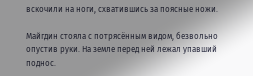вскочили на ноги, схватившись за поясные ножи.

Майгдин стояла с потрясённым видом, безвольно опустив руки. На земле перед ней лежал упавший поднос.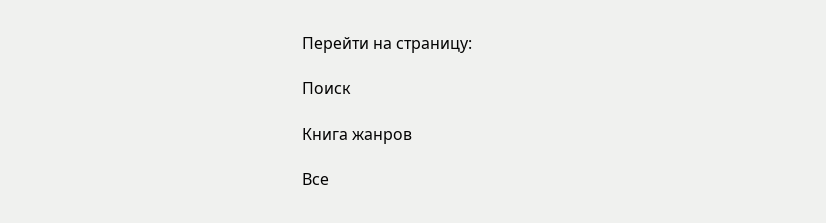Перейти на страницу:

Поиск

Книга жанров

Все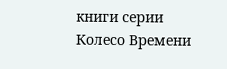книги серии Колесо Времени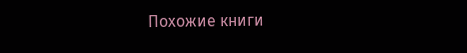Похожие книги